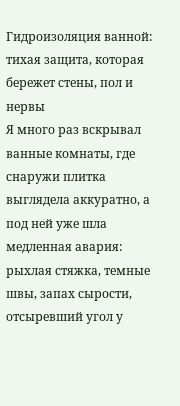Гидроизоляция ванной: тихая защита, которая бережет стены, пол и нервы
Я много раз вскрывал ванные комнаты, где снаружи плитка выглядела аккуратно, а под ней уже шла медленная авария: рыхлая стяжка, темные швы, запах сырости, отсыревший угол у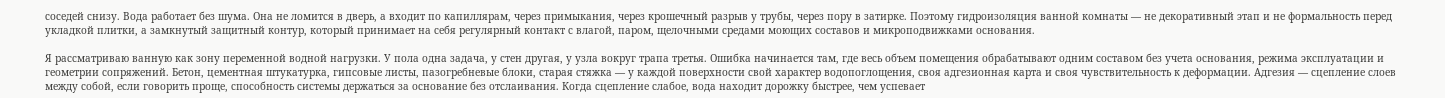соседей снизу. Вода работает без шума. Она не ломится в дверь, а входит по капиллярам, через примыкания, через крошечный разрыв у трубы, через пору в затирке. Поэтому гидроизоляция ванной комнаты — не декоративный этап и не формальность перед укладкой плитки, а замкнутый защитный контур, который принимает на себя регулярный контакт с влагой, паром, щелочными средами моющих составов и микроподвижками основания.

Я рассматриваю ванную как зону переменной водной нагрузки. У пола одна задача, у стен другая, у узла вокруг трапа третья. Ошибка начинается там, где весь объем помещения обрабатывают одним составом без учета основания, режима эксплуатации и геометрии сопряжений. Бетон, цементная штукатурка, гипсовые листы, пазогребневые блоки, старая стяжка — у каждой поверхности свой характер водопоглощения, своя адгезионная карта и своя чувствительность к деформации. Адгезия — сцепление слоев между собой, если говорить проще, способность системы держаться за основание без отслаивания. Когда сцепление слабое, вода находит дорожку быстрее, чем успевает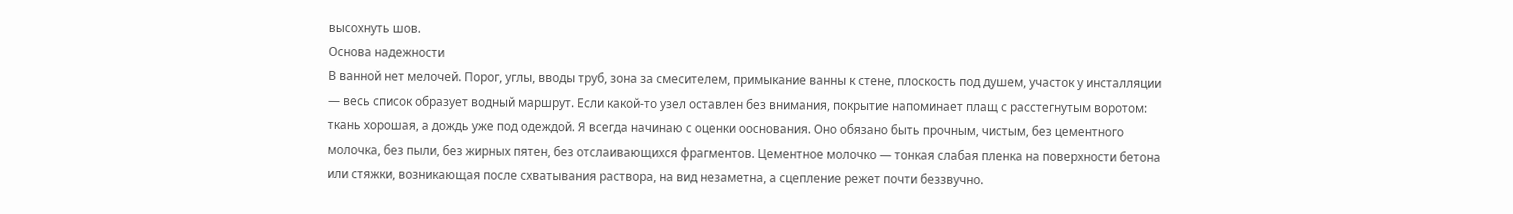высохнуть шов.
Основа надежности
В ванной нет мелочей. Порог, углы, вводы труб, зона за смесителем, примыкание ванны к стене, плоскость под душем, участок у инсталляции — весь список образует водный маршрут. Если какой-то узел оставлен без внимания, покрытие напоминает плащ с расстегнутым воротом: ткань хорошая, а дождь уже под одеждой. Я всегда начинаю с оценки ооснования. Оно обязано быть прочным, чистым, без цементного молочка, без пыли, без жирных пятен, без отслаивающихся фрагментов. Цементное молочко — тонкая слабая пленка на поверхности бетона или стяжки, возникающая после схватывания раствора, на вид незаметна, а сцепление режет почти беззвучно.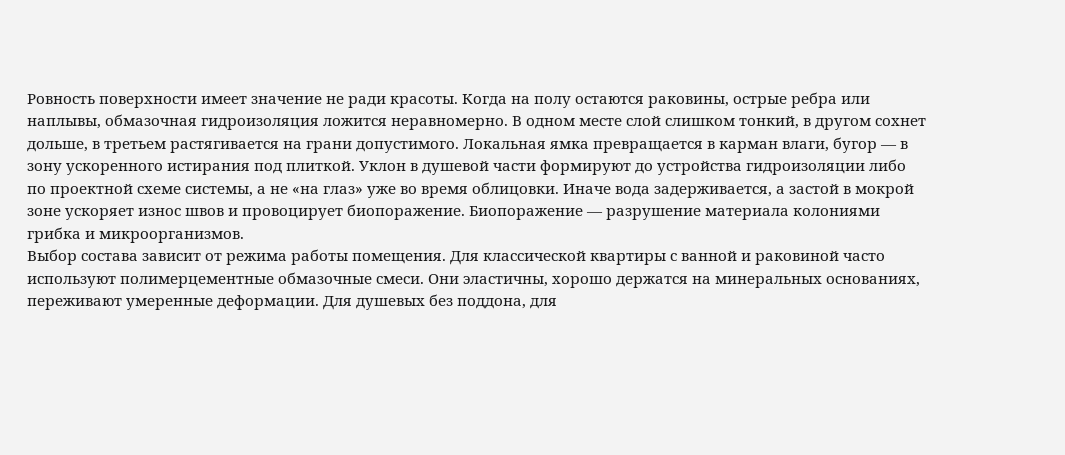Ровность поверхности имеет значение не ради красоты. Когда на полу остаются раковины, острые ребра или наплывы, обмазочная гидроизоляция ложится неравномерно. В одном месте слой слишком тонкий, в другом сохнет дольше, в третьем растягивается на грани допустимого. Локальная ямка превращается в карман влаги, бугор — в зону ускоренного истирания под плиткой. Уклон в душевой части формируют до устройства гидроизоляции либо по проектной схеме системы, а не «на глаз» уже во время облицовки. Иначе вода задерживается, а застой в мокрой зоне ускоряет износ швов и провоцирует биопоражение. Биопоражение — разрушение материала колониями грибка и микроорганизмов.
Выбор состава зависит от режима работы помещения. Для классической квартиры с ванной и раковиной часто используют полимерцементные обмазочные смеси. Они эластичны, хорошо держатся на минеральных основаниях, переживают умеренные деформации. Для душевых без поддона, для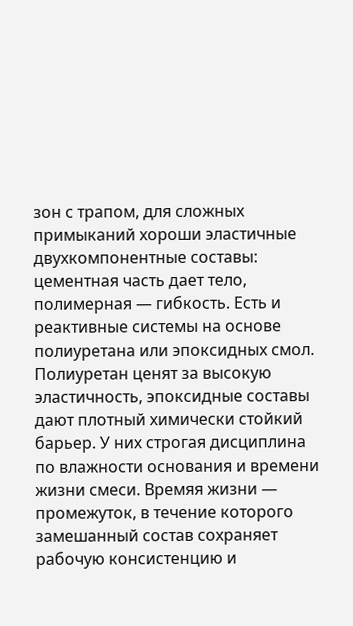зон с трапом, для сложных примыканий хороши эластичные двухкомпонентные составы: цементная часть дает тело, полимерная — гибкость. Есть и реактивные системы на основе полиуретана или эпоксидных смол. Полиуретан ценят за высокую эластичность, эпоксидные составы дают плотный химически стойкий барьер. У них строгая дисциплина по влажности основания и времени жизни смеси. Времяя жизни — промежуток, в течение которого замешанный состав сохраняет рабочую консистенцию и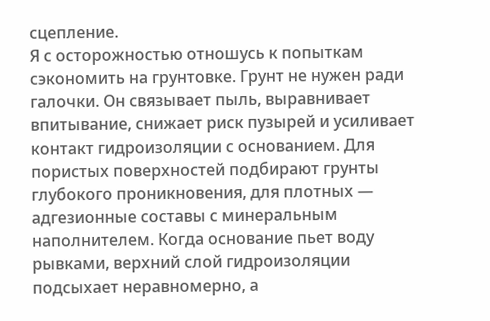сцепление.
Я с осторожностью отношусь к попыткам сэкономить на грунтовке. Грунт не нужен ради галочки. Он связывает пыль, выравнивает впитывание, снижает риск пузырей и усиливает контакт гидроизоляции с основанием. Для пористых поверхностей подбирают грунты глубокого проникновения, для плотных — адгезионные составы с минеральным наполнителем. Когда основание пьет воду рывками, верхний слой гидроизоляции подсыхает неравномерно, а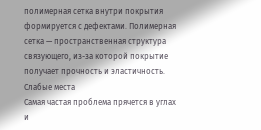полимерная сетка внутри покрытия формируется с дефектами. Полимерная сетка — пространственная структура связующего, из-за которой покрытие получает прочность и эластичность.
Слабые места
Самая частая проблема прячется в углах и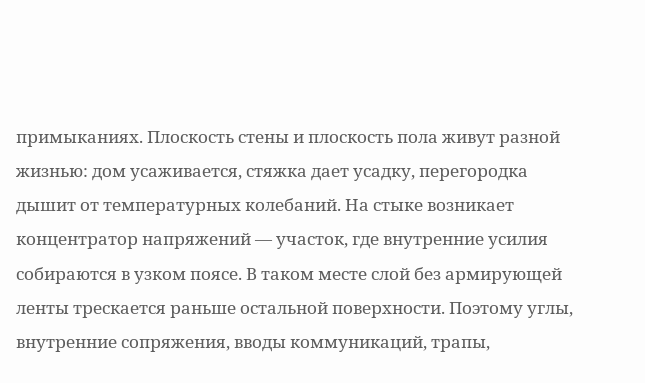примыканиях. Плоскость стены и плоскость пола живут разной жизнью: дом усаживается, стяжка дает усадку, перегородка дышит от температурных колебаний. На стыке возникает концентратор напряжений — участок, где внутренние усилия собираются в узком поясе. В таком месте слой без армирующей ленты трескается раньше остальной поверхности. Поэтому углы, внутренние сопряжения, вводы коммуникаций, трапы,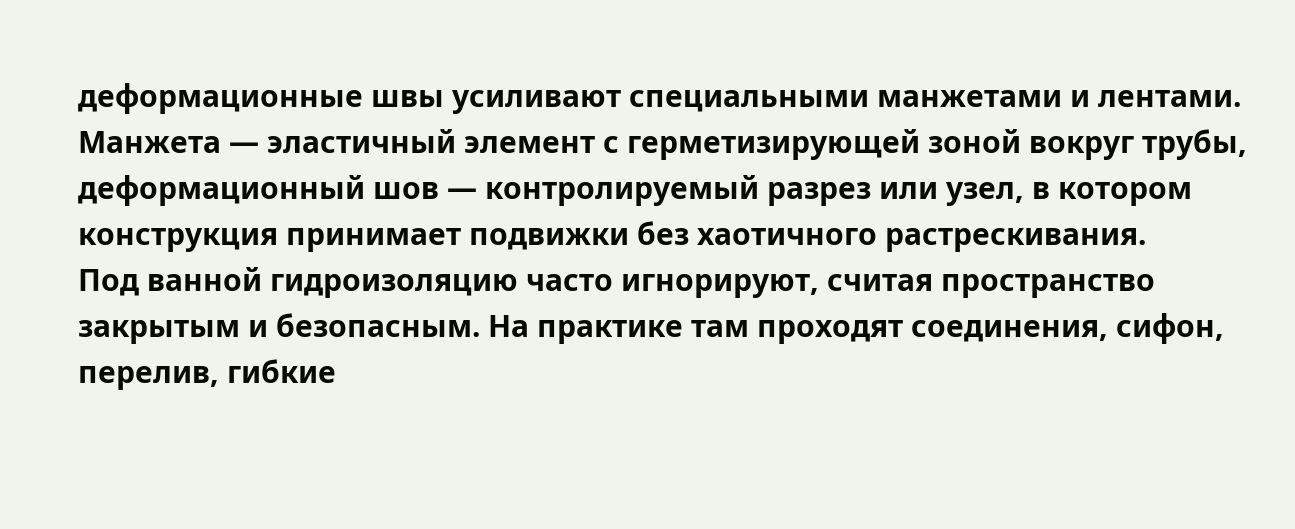деформационные швы усиливают специальными манжетами и лентами. Манжета — эластичный элемент с герметизирующей зоной вокруг трубы, деформационный шов — контролируемый разрез или узел, в котором конструкция принимает подвижки без хаотичного растрескивания.
Под ванной гидроизоляцию часто игнорируют, считая пространство закрытым и безопасным. На практике там проходят соединения, сифон, перелив, гибкие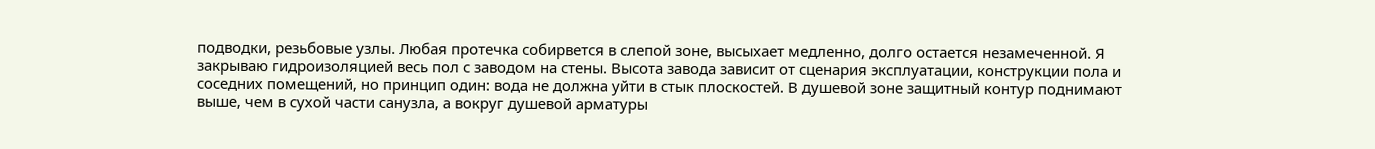подводки, резьбовые узлы. Любая протечка собирвется в слепой зоне, высыхает медленно, долго остается незамеченной. Я закрываю гидроизоляцией весь пол с заводом на стены. Высота завода зависит от сценария эксплуатации, конструкции пола и соседних помещений, но принцип один: вода не должна уйти в стык плоскостей. В душевой зоне защитный контур поднимают выше, чем в сухой части санузла, а вокруг душевой арматуры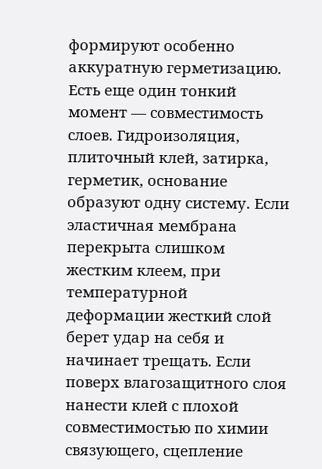формируют особенно аккуратную герметизацию.
Есть еще один тонкий момент — совместимость слоев. Гидроизоляция, плиточный клей, затирка, герметик, основание образуют одну систему. Если эластичная мембрана перекрыта слишком жестким клеем, при температурной деформации жесткий слой берет удар на себя и начинает трещать. Если поверх влагозащитного слоя нанести клей с плохой совместимостью по химии связующего, сцепление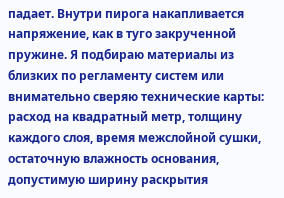падает. Внутри пирога накапливается напряжение, как в туго закрученной пружине. Я подбираю материалы из близких по регламенту систем или внимательно сверяю технические карты: расход на квадратный метр, толщину каждого слоя, время межслойной сушки, остаточную влажность основания, допустимую ширину раскрытия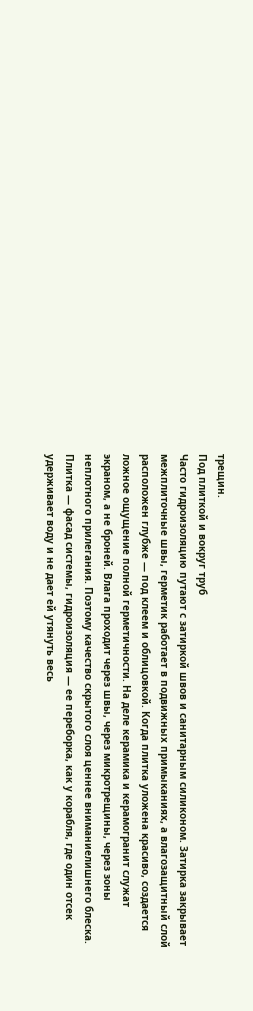трещин.
Под плиткой и вокруг труб
Часто гидроизоляцию путают с затиркой швов и санитарным силиконом. Затирка закрывает межплиточные швы, герметик работает в подвижных примыканиях, а влагозащитный слой расположен глубже — под клеем и облицовкой. Когда плитка уложена красиво, создается ложное ощущение полной герметичности. На деле керамика и керамогранит служат экраном, а не броней. Влага проходит через швы, через микротрещины, через зоны неплотного прилегания. Поэтому качество скрытого слоя ценнее вниманиелишнего блеска. Плитка — фасад системы, гидроизоляция — ее переборка, как у корабля, где один отсек удерживает воду и не дает ей утянуть весь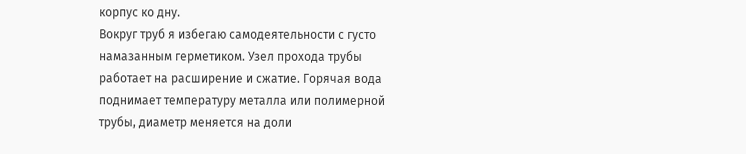корпус ко дну.
Вокруг труб я избегаю самодеятельности с густо намазанным герметиком. Узел прохода трубы работает на расширение и сжатие. Горячая вода поднимает температуру металла или полимерной трубы, диаметр меняется на доли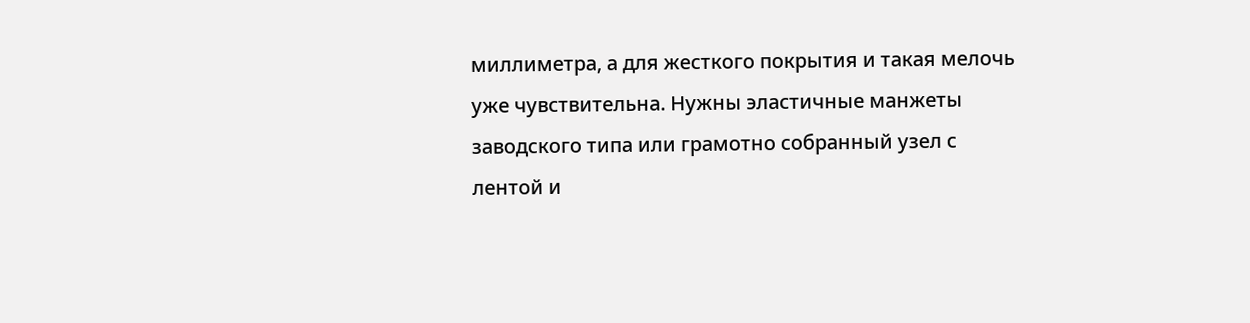миллиметра, а для жесткого покрытия и такая мелочь уже чувствительна. Нужны эластичные манжеты заводского типа или грамотно собранный узел с лентой и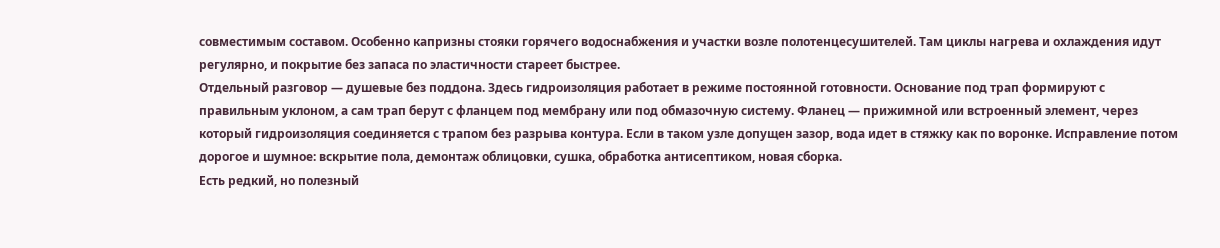совместимым составом. Особенно капризны стояки горячего водоснабжения и участки возле полотенцесушителей. Там циклы нагрева и охлаждения идут регулярно, и покрытие без запаса по эластичности стареет быстрее.
Отдельный разговор — душевые без поддона. Здесь гидроизоляция работает в режиме постоянной готовности. Основание под трап формируют с правильным уклоном, а сам трап берут с фланцем под мембрану или под обмазочную систему. Фланец — прижимной или встроенный элемент, через который гидроизоляция соединяется с трапом без разрыва контура. Если в таком узле допущен зазор, вода идет в стяжку как по воронке. Исправление потом дорогое и шумное: вскрытие пола, демонтаж облицовки, сушка, обработка антисептиком, новая сборка.
Есть редкий, но полезный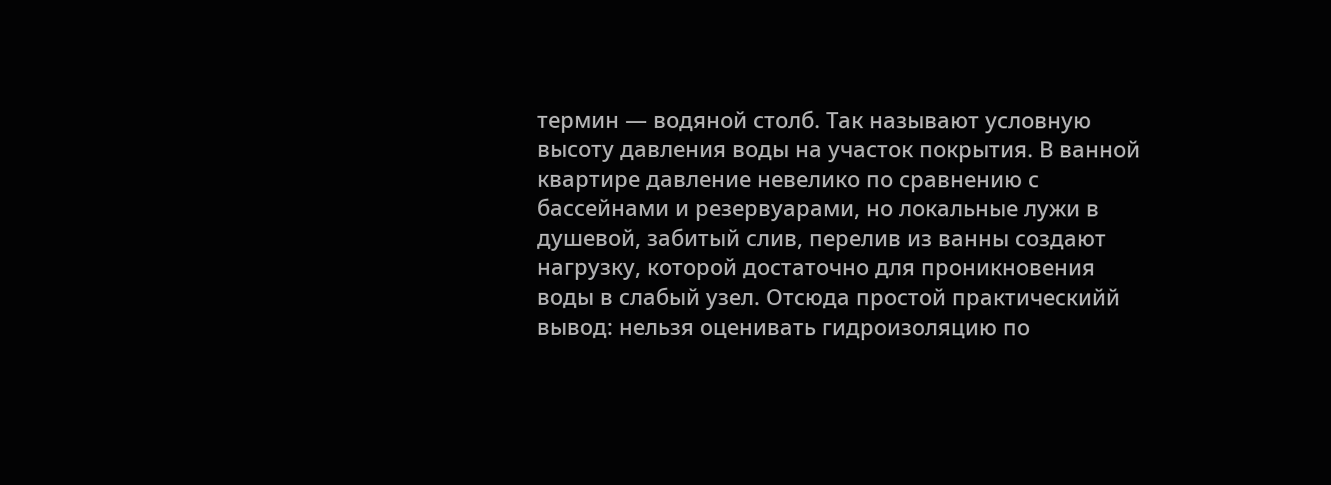термин — водяной столб. Так называют условную высоту давления воды на участок покрытия. В ванной квартире давление невелико по сравнению с бассейнами и резервуарами, но локальные лужи в душевой, забитый слив, перелив из ванны создают нагрузку, которой достаточно для проникновения воды в слабый узел. Отсюда простой практическийй вывод: нельзя оценивать гидроизоляцию по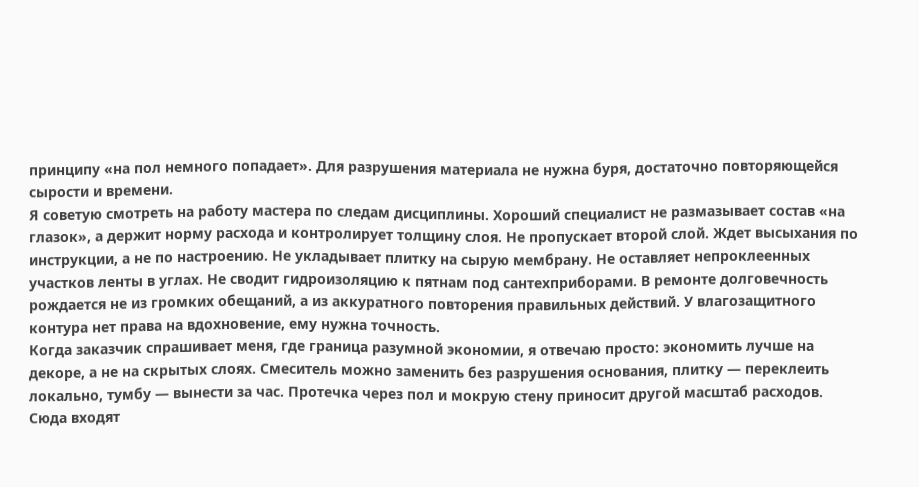принципу «на пол немного попадает». Для разрушения материала не нужна буря, достаточно повторяющейся сырости и времени.
Я советую смотреть на работу мастера по следам дисциплины. Хороший специалист не размазывает состав «на глазок», а держит норму расхода и контролирует толщину слоя. Не пропускает второй слой. Ждет высыхания по инструкции, а не по настроению. Не укладывает плитку на сырую мембрану. Не оставляет непроклеенных участков ленты в углах. Не сводит гидроизоляцию к пятнам под сантехприборами. В ремонте долговечность рождается не из громких обещаний, а из аккуратного повторения правильных действий. У влагозащитного контура нет права на вдохновение, ему нужна точность.
Когда заказчик спрашивает меня, где граница разумной экономии, я отвечаю просто: экономить лучше на декоре, а не на скрытых слоях. Смеситель можно заменить без разрушения основания, плитку — переклеить локально, тумбу — вынести за час. Протечка через пол и мокрую стену приносит другой масштаб расходов. Сюда входят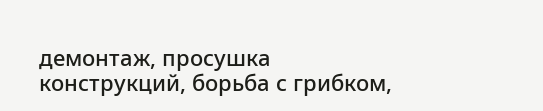демонтаж, просушка конструкций, борьба с грибком,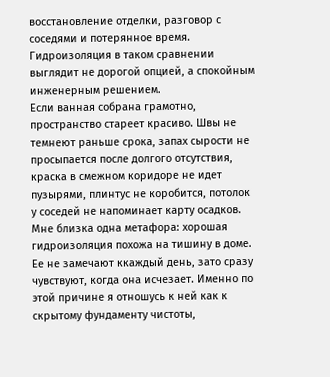восстановление отделки, разговор с соседями и потерянное время. Гидроизоляция в таком сравнении выглядит не дорогой опцией, а спокойным инженерным решением.
Если ванная собрана грамотно, пространство стареет красиво. Швы не темнеют раньше срока, запах сырости не просыпается после долгого отсутствия, краска в смежном коридоре не идет пузырями, плинтус не коробится, потолок у соседей не напоминает карту осадков. Мне близка одна метафора: хорошая гидроизоляция похожа на тишину в доме. Ее не замечают ккаждый день, зато сразу чувствуют, когда она исчезает. Именно по этой причине я отношусь к ней как к скрытому фундаменту чистоты,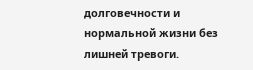долговечности и нормальной жизни без лишней тревоги.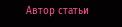Автор статьи